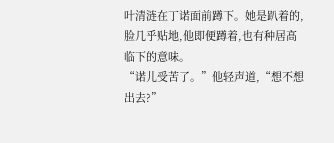叶清涟在丁诺面前蹲下。她是趴着的,脸几乎贴地,他即便蹲着,也有种居高临下的意味。
“诺儿受苦了。”他轻声道,“想不想出去?”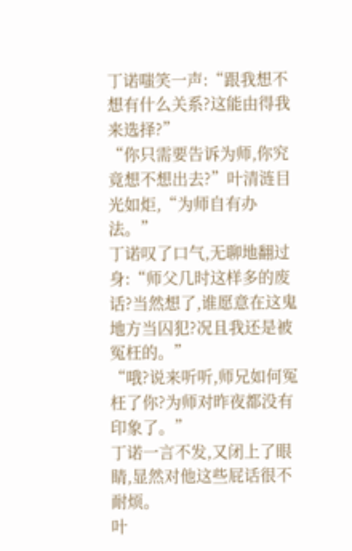丁诺嗤笑一声:“跟我想不想有什么关系?这能由得我来选择?”
“你只需要告诉为师,你究竟想不想出去?”叶清涟目光如炬,“为师自有办法。”
丁诺叹了口气,无聊地翻过身:“师父几时这样多的废话?当然想了,谁愿意在这鬼地方当囚犯?况且我还是被冤枉的。”
“哦?说来听听,师兄如何冤枉了你?为师对昨夜都没有印象了。”
丁诺一言不发,又闭上了眼睛,显然对他这些屁话很不耐烦。
叶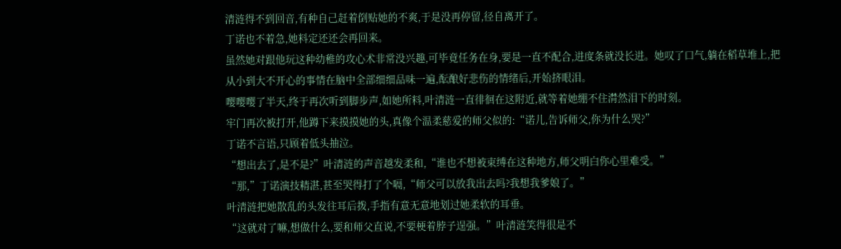清涟得不到回音,有种自己赶着倒贴她的不爽,于是没再停留,径自离开了。
丁诺也不着急,她料定还还会再回来。
虽然她对跟他玩这种幼稚的攻心术非常没兴趣,可毕竟任务在身,要是一直不配合,进度条就没长进。她叹了口气,躺在稻草堆上,把从小到大不开心的事情在脑中全部细细品味一遍,酝酿好悲伤的情绪后,开始挤眼泪。
嘤嘤嘤了半天,终于再次听到脚步声,如她所料,叶清涟一直徘徊在这附近,就等着她绷不住潸然泪下的时刻。
牢门再次被打开,他蹲下来摸摸她的头,真像个温柔慈爱的师父似的:“诺儿,告诉师父,你为什么哭?”
丁诺不言语,只顾着低头抽泣。
“想出去了,是不是?”叶清涟的声音越发柔和,“谁也不想被束缚在这种地方,师父明白你心里难受。”
“那,”丁诺演技精湛,甚至哭得打了个嗝,“师父可以放我出去吗?我想我爹娘了。”
叶清涟把她散乱的头发往耳后拨,手指有意无意地划过她柔软的耳垂。
“这就对了嘛,想做什么,要和师父直说,不要梗着脖子逞强。”叶清涟笑得很是不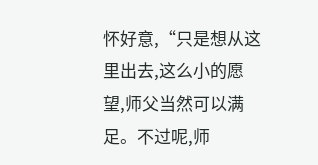怀好意,“只是想从这里出去,这么小的愿望,师父当然可以满足。不过呢,师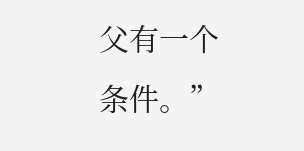父有一个条件。”